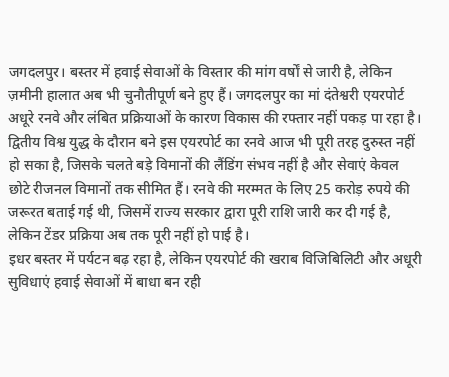जगदलपुर। बस्तर में हवाई सेवाओं के विस्तार की मांग वर्षों से जारी है, लेकिन ज़मीनी हालात अब भी चुनौतीपूर्ण बने हुए हैं। जगदलपुर का मां दंतेश्वरी एयरपोर्ट अधूरे रनवे और लंबित प्रक्रियाओं के कारण विकास की रफ्तार नहीं पकड़ पा रहा है।
द्वितीय विश्व युद्ध के दौरान बने इस एयरपोर्ट का रनवे आज भी पूरी तरह दुरुस्त नहीं हो सका है, जिसके चलते बड़े विमानों की लैंडिंग संभव नहीं है और सेवाएं केवल छोटे रीजनल विमानों तक सीमित हैं। रनवे की मरम्मत के लिए 25 करोड़ रुपये की जरूरत बताई गई थी, जिसमें राज्य सरकार द्वारा पूरी राशि जारी कर दी गई है, लेकिन टेंडर प्रक्रिया अब तक पूरी नहीं हो पाई है।
इधर बस्तर में पर्यटन बढ़ रहा है, लेकिन एयरपोर्ट की खराब विजिबिलिटी और अधूरी सुविधाएं हवाई सेवाओं में बाधा बन रही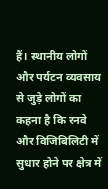हैं। स्थानीय लोगों और पर्यटन व्यवसाय से जुड़े लोगों का कहना है कि रनवे और विजिबिलिटी में सुधार होने पर क्षेत्र में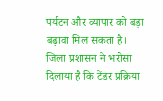पर्यटन और व्यापार को बड़ा बढ़ावा मिल सकता है।
जिला प्रशासन ने भरोसा दिलाया है कि टेंडर प्रक्रिया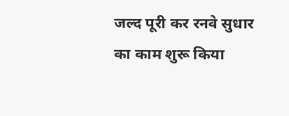जल्द पूरी कर रनवे सुधार का काम शुरू किया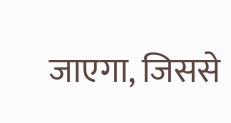जाएगा, जिससे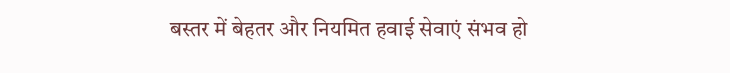बस्तर में बेहतर और नियमित हवाई सेवाएं संभव हो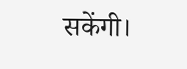सकेंगी।